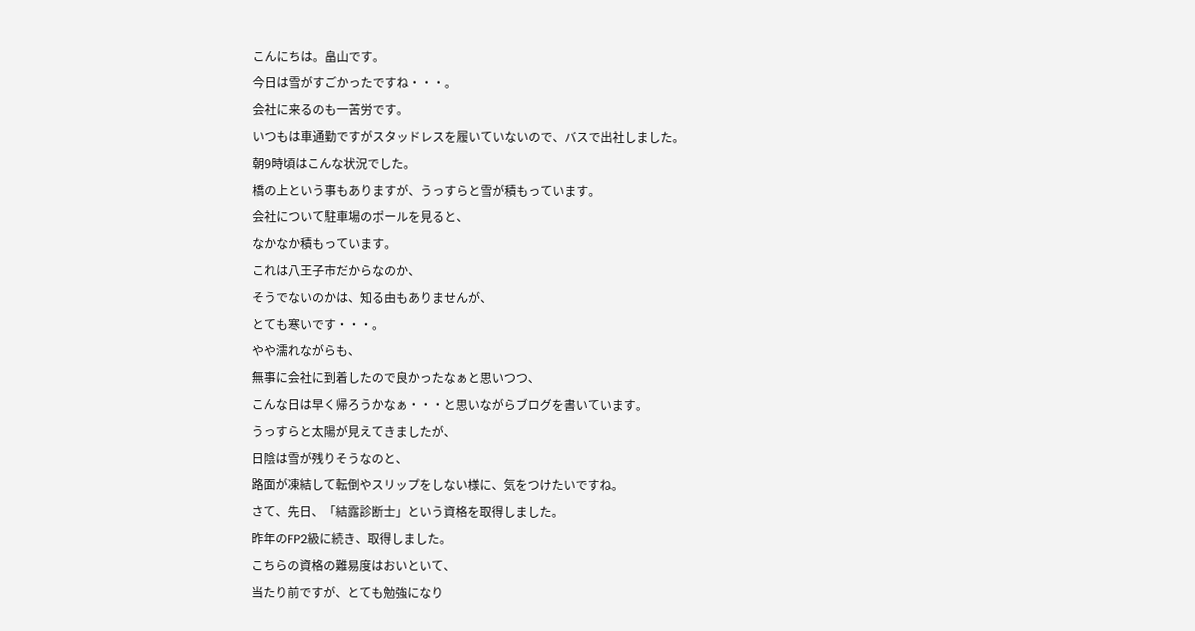こんにちは。畠山です。
今日は雪がすごかったですね・・・。
会社に来るのも一苦労です。
いつもは車通勤ですがスタッドレスを履いていないので、バスで出社しました。
朝9時頃はこんな状況でした。
橋の上という事もありますが、うっすらと雪が積もっています。
会社について駐車場のポールを見ると、
なかなか積もっています。
これは八王子市だからなのか、
そうでないのかは、知る由もありませんが、
とても寒いです・・・。
やや濡れながらも、
無事に会社に到着したので良かったなぁと思いつつ、
こんな日は早く帰ろうかなぁ・・・と思いながらブログを書いています。
うっすらと太陽が見えてきましたが、
日陰は雪が残りそうなのと、
路面が凍結して転倒やスリップをしない様に、気をつけたいですね。
さて、先日、「結露診断士」という資格を取得しました。
昨年のFP2級に続き、取得しました。
こちらの資格の難易度はおいといて、
当たり前ですが、とても勉強になり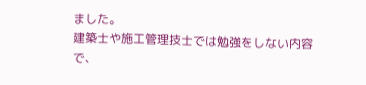ました。
建築士や施工管理技士では勉強をしない内容で、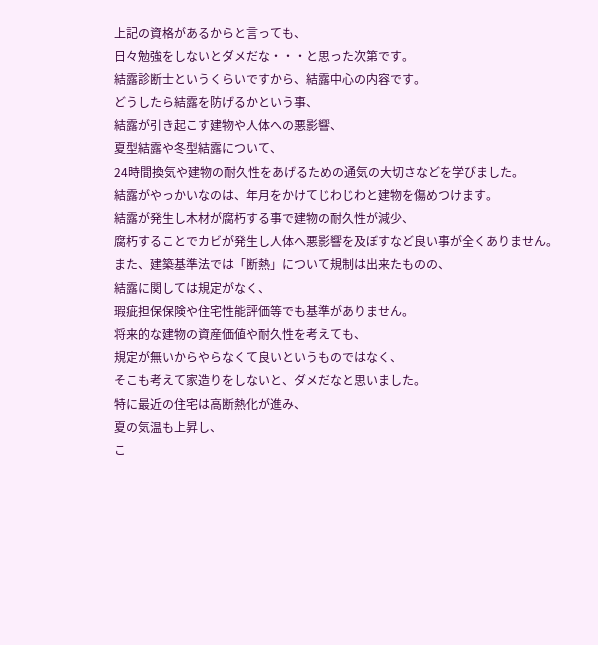上記の資格があるからと言っても、
日々勉強をしないとダメだな・・・と思った次第です。
結露診断士というくらいですから、結露中心の内容です。
どうしたら結露を防げるかという事、
結露が引き起こす建物や人体への悪影響、
夏型結露や冬型結露について、
24時間換気や建物の耐久性をあげるための通気の大切さなどを学びました。
結露がやっかいなのは、年月をかけてじわじわと建物を傷めつけます。
結露が発生し木材が腐朽する事で建物の耐久性が減少、
腐朽することでカビが発生し人体へ悪影響を及ぼすなど良い事が全くありません。
また、建築基準法では「断熱」について規制は出来たものの、
結露に関しては規定がなく、
瑕疵担保保険や住宅性能評価等でも基準がありません。
将来的な建物の資産価値や耐久性を考えても、
規定が無いからやらなくて良いというものではなく、
そこも考えて家造りをしないと、ダメだなと思いました。
特に最近の住宅は高断熱化が進み、
夏の気温も上昇し、
こ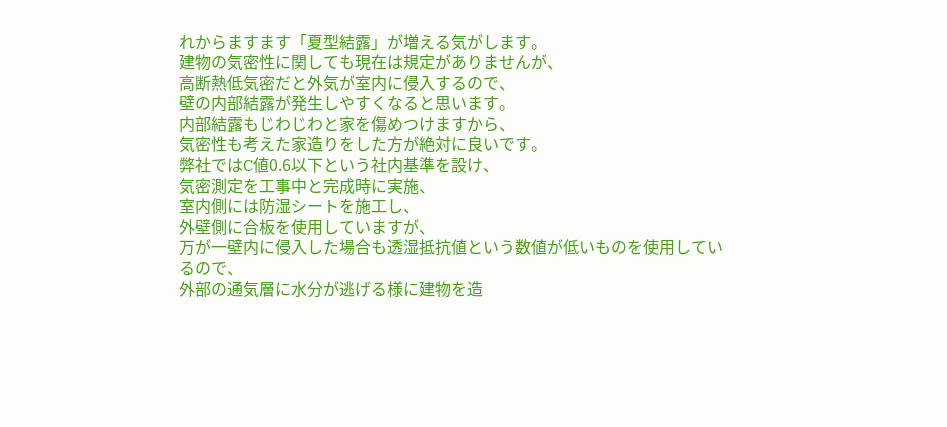れからますます「夏型結露」が増える気がします。
建物の気密性に関しても現在は規定がありませんが、
高断熱低気密だと外気が室内に侵入するので、
壁の内部結露が発生しやすくなると思います。
内部結露もじわじわと家を傷めつけますから、
気密性も考えた家造りをした方が絶対に良いです。
弊社ではC値0.6以下という社内基準を設け、
気密測定を工事中と完成時に実施、
室内側には防湿シートを施工し、
外壁側に合板を使用していますが、
万が一壁内に侵入した場合も透湿抵抗値という数値が低いものを使用しているので、
外部の通気層に水分が逃げる様に建物を造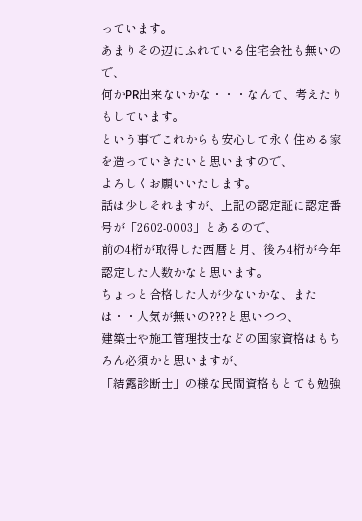っています。
あまりその辺にふれている住宅会社も無いので、
何かPR出来ないかな・・・なんて、考えたりもしています。
という事でこれからも安心して永く住める家を造っていきたいと思いますので、
よろしくお願いいたします。
話は少しそれますが、上記の認定証に認定番号が「2602-0003」とあるので、
前の4桁が取得した西暦と月、後ろ4桁が今年認定した人数かなと思います。
ちょっと合格した人が少ないかな、または・・人気が無いの???と思いつつ、
建築士や施工管理技士などの国家資格はもちろん必須かと思いますが、
「結露診断士」の様な民間資格もとても勉強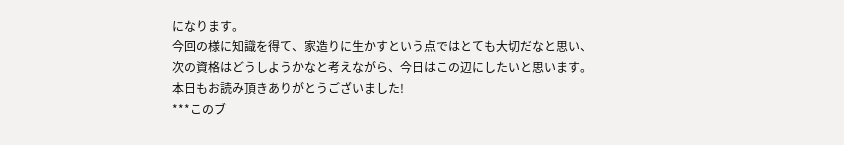になります。
今回の様に知識を得て、家造りに生かすという点ではとても大切だなと思い、
次の資格はどうしようかなと考えながら、今日はこの辺にしたいと思います。
本日もお読み頂きありがとうございました!
***このブ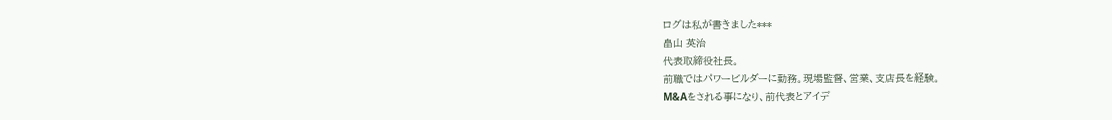ログは私が書きました***
畠山 英治
代表取締役社長。
前職ではパワービルダーに勤務。現場監督、営業、支店長を経験。
M&Aをされる事になり、前代表とアイデ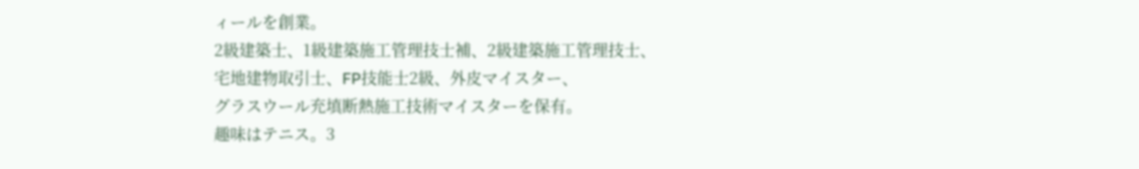ィールを創業。
2級建築士、1級建築施工管理技士補、2級建築施工管理技士、
宅地建物取引士、FP技能士2級、外皮マイスター、
グラスウール充填断熱施工技術マイスターを保有。
趣味はテニス。3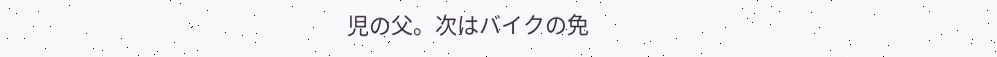児の父。次はバイクの免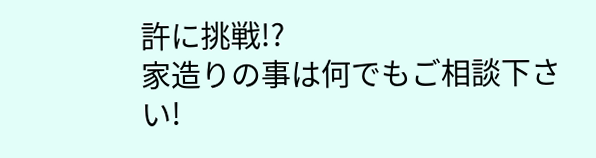許に挑戦!?
家造りの事は何でもご相談下さい!